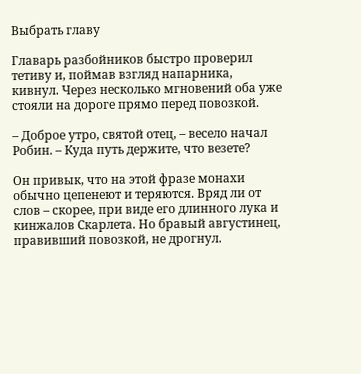Выбрать главу

Главарь разбойников быстро проверил тетиву и, поймав взгляд напарника, кивнул. Через несколько мгновений оба уже стояли на дороге прямо перед повозкой.

– Доброе утро, святой отец, – весело начал Робин. – Куда путь держите, что везете?

Он привык, что на этой фразе монахи обычно цепенеют и теряются. Вряд ли от слов – скорее, при виде его длинного лука и кинжалов Скарлета. Но бравый августинец, правивший повозкой, не дрогнул.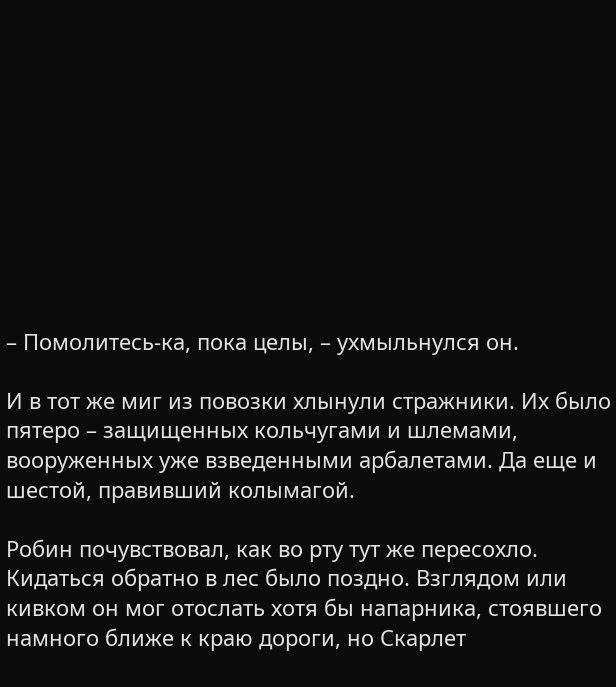– Помолитесь-ка, пока целы, – ухмыльнулся он.

И в тот же миг из повозки хлынули стражники. Их было пятеро – защищенных кольчугами и шлемами, вооруженных уже взведенными арбалетами. Да еще и шестой, правивший колымагой.

Робин почувствовал, как во рту тут же пересохло. Кидаться обратно в лес было поздно. Взглядом или кивком он мог отослать хотя бы напарника, стоявшего намного ближе к краю дороги, но Скарлет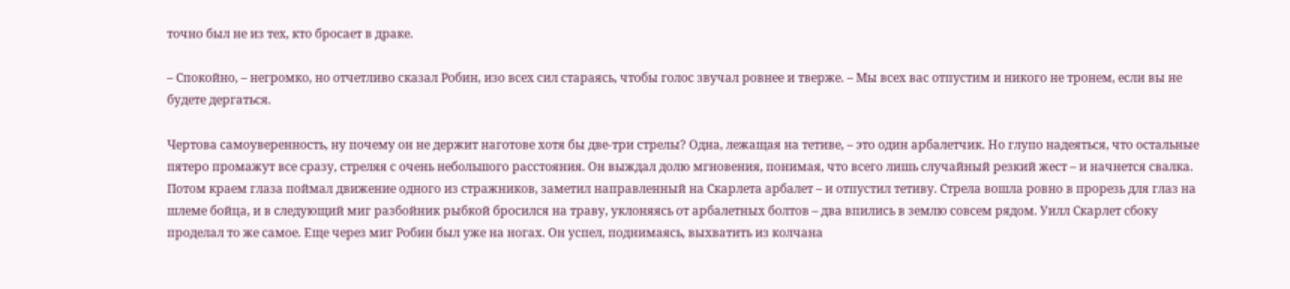точно был не из тех, кто бросает в драке.

– Спокойно, – негромко, но отчетливо сказал Робин, изо всех сил стараясь, чтобы голос звучал ровнее и тверже. – Мы всех вас отпустим и никого не тронем, если вы не будете дергаться.

Чертова самоуверенность, ну почему он не держит наготове хотя бы две-три стрелы? Одна, лежащая на тетиве, – это один арбалетчик. Но глупо надеяться, что остальные пятеро промажут все сразу, стреляя с очень небольшого расстояния. Он выждал долю мгновения, понимая, что всего лишь случайный резкий жест – и начнется свалка. Потом краем глаза поймал движение одного из стражников, заметил направленный на Скарлета арбалет – и отпустил тетиву. Стрела вошла ровно в прорезь для глаз на шлеме бойца, и в следующий миг разбойник рыбкой бросился на траву, уклоняясь от арбалетных болтов – два впились в землю совсем рядом. Уилл Скарлет сбоку проделал то же самое. Еще через миг Робин был уже на ногах. Он успел, поднимаясь, выхватить из колчана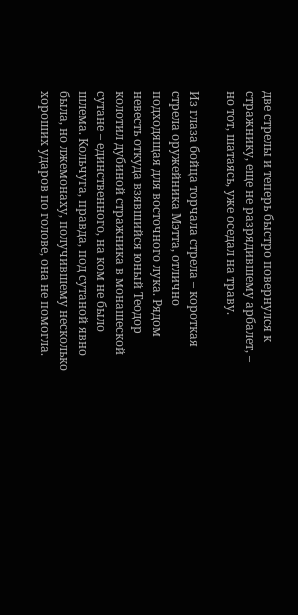две стрелы и теперь быстро повернулся к стражнику, еще не разрядившему арбалет, – но тот, шатаясь, уже оседал на траву.

Из глаза бойца торчала стрела – короткая стрела оружейника Мэтта, отлично подходящая для восточного лука. Рядом невесть откуда взявшийся юный Теодор колотил дубиной стражника в монашеской сутане – единственного, на ком не было шлема. Кольчуга, правда, под сутаной явно была, но лжемонаху, получившему несколько хороших ударов по голове, она не помогла.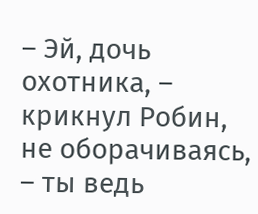– Эй, дочь охотника, – крикнул Робин, не оборачиваясь, – ты ведь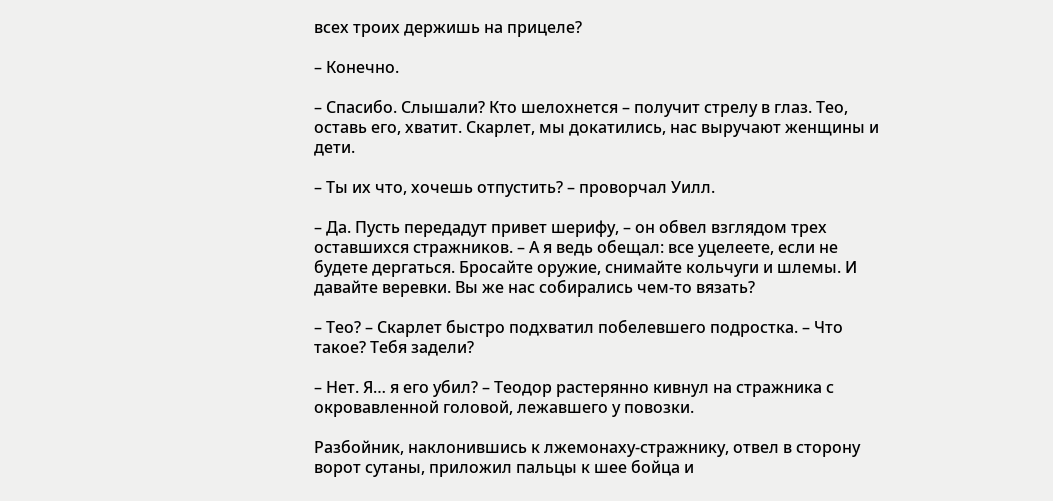всех троих держишь на прицеле?

– Конечно.

– Спасибо. Слышали? Кто шелохнется – получит стрелу в глаз. Тео, оставь его, хватит. Скарлет, мы докатились, нас выручают женщины и дети.

– Ты их что, хочешь отпустить? – проворчал Уилл.

– Да. Пусть передадут привет шерифу, – он обвел взглядом трех оставшихся стражников. – А я ведь обещал: все уцелеете, если не будете дергаться. Бросайте оружие, снимайте кольчуги и шлемы. И давайте веревки. Вы же нас собирались чем-то вязать?

– Тео? – Скарлет быстро подхватил побелевшего подростка. – Что такое? Тебя задели?

– Нет. Я… я его убил? – Теодор растерянно кивнул на стражника с окровавленной головой, лежавшего у повозки.

Разбойник, наклонившись к лжемонаху-стражнику, отвел в сторону ворот сутаны, приложил пальцы к шее бойца и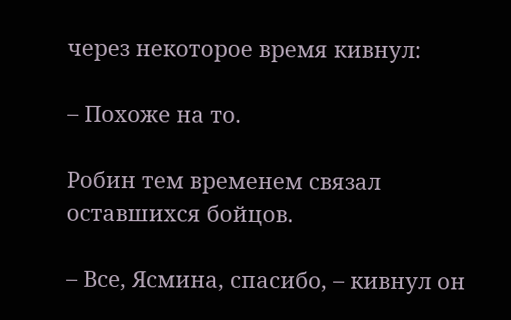через некоторое время кивнул:

– Похоже на то.

Робин тем временем связал оставшихся бойцов.

– Все, Ясмина, спасибо, – кивнул он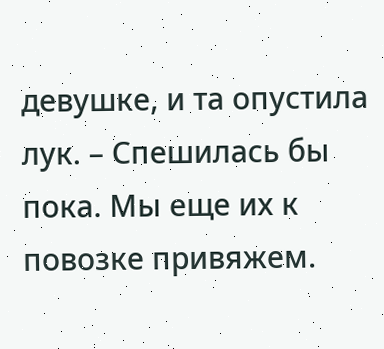девушке, и та опустила лук. – Спешилась бы пока. Мы еще их к повозке привяжем.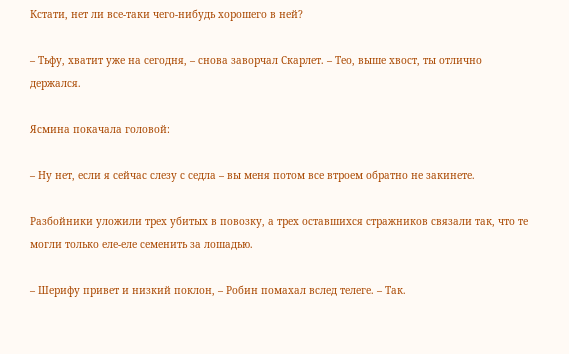Кстати, нет ли все-таки чего-нибудь хорошего в ней?

– Тьфу, хватит уже на сегодня, – снова заворчал Скарлет. – Тео, выше хвост, ты отлично держался.

Ясмина покачала головой:

– Ну нет, если я сейчас слезу с седла – вы меня потом все втроем обратно не закинете.

Разбойники уложили трех убитых в повозку, а трех оставшихся стражников связали так, что те могли только еле-еле семенить за лошадью.

– Шерифу привет и низкий поклон, – Робин помахал вслед телеге. – Так.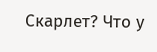Скарлет? Что у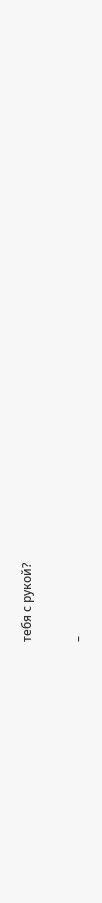тебя с рукой?

–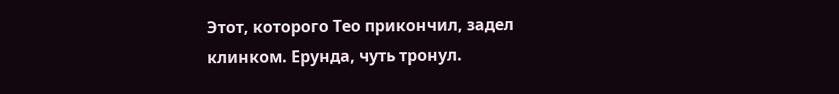Этот, которого Тео прикончил, задел клинком. Ерунда, чуть тронул.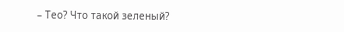– Тео? Что такой зеленый?